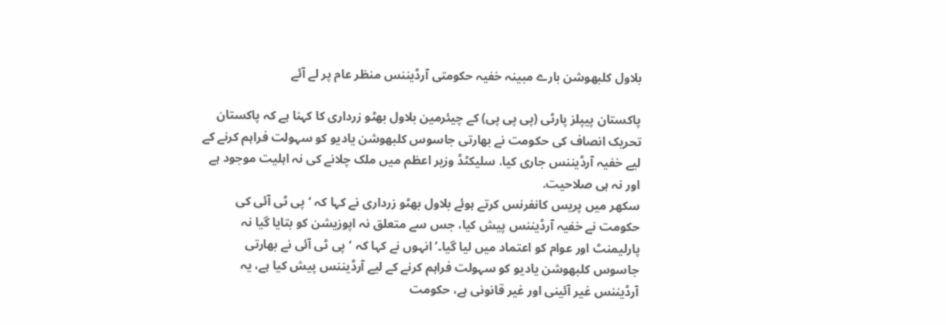بلاول کلبھوشن بارے مبینہ خفیہ حکومتی آرڈیننس منظر عام پر لے آئے

پاکستان پیپلز پارٹی (پی پی پی) کے چیئرمین بلاول بھٹو زرداری کا کہنا ہے کہ پاکستان تحریک انصاف کی حکومت نے بھارتی جاسوس کلبھوشن یادیو کو سہولت فراہم کرنے کے لیے خفیہ آرڈیننس جاری کیا. سلیکٹڈ وزیر اعظم میں ملک چلانے کی نہ اہلیت موجود ہے اور نہ ہی صلاحیت.
سکھر میں پریس کانفرنس کرتے ہوئے بلاول بھٹو زرداری نے کہا کہ ‘پی ٹی آئی کی حکومت نے خفیہ آرڈیننس پیش کیا، جس سے متعلق نہ اپوزیشن کو بتایا گیا نہ پارلیمنٹ اور عوام کو اعتماد میں لیا گیا۔’ انہوں نے کہا کہ ‘پی ٹی آئی نے بھارتی جاسوس کلبھوشن یادیو کو سہولت فراہم کرنے کے لیے آرڈیننس پیش کیا ہے، یہ آرڈیننس غیر آئینی اور غیر قانونی ہے، حکومت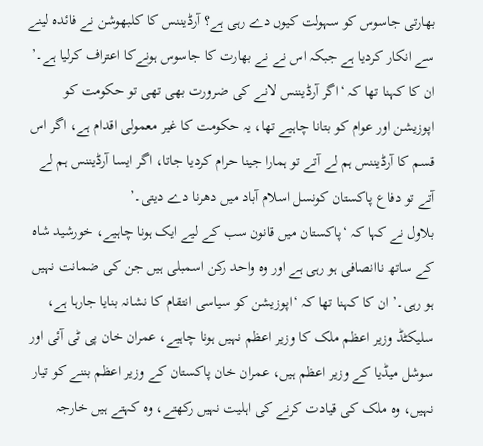بھارتی جاسوس کو سہولت کیوں دے رہی ہے؟ آرڈیننس کا کلبھوشن نے فائدہ لینے سے انکار کردیا ہے جبکہ اس نے نے بھارت کا جاسوس ہونےکا اعتراف کرلیا ہے۔’ ان کا کہنا تھا کہ ‘اگر آرڈیننس لانے کی ضرورت بھی تھی تو حکومت کو اپوزیشن اور عوام کو بتانا چاہیے تھا، یہ حکومت کا غیر معمولی اقدام ہے، اگر اس قسم کا آرڈیننس ہم لے آتے تو ہمارا جینا حرام کردیا جاتا، اگر ایسا آرڈیننس ہم لے آتے تو دفاع پاکستان کونسل اسلام آباد میں دھرنا دے دیتی۔’
بلاول نے کہا کہ ‘پاکستان میں قانون سب کے لیے ایک ہونا چاہیے، خورشید شاہ کے ساتھ ناانصافی ہو رہی ہے اور وہ واحد رکن اسمبلی ہیں جن کی ضمانت نہیں ہو رہی۔’ ان کا کہنا تھا کہ ‘اپوزیشن کو سیاسی انتقام کا نشانہ بنایا جارہا ہے، سلیکٹڈ وزیر اعظم ملک کا وزیر اعظم نہیں ہونا چاہیے، عمران خان پی ٹی آئی اور سوشل میڈیا کے وزیر اعظم ہیں، عمران خان پاکستان کے وزیر اعظم بننے کو تیار نہیں، وہ ملک کی قیادت کرنے کی اہلیت نہیں رکھتے، وہ کہتے ہیں خارجہ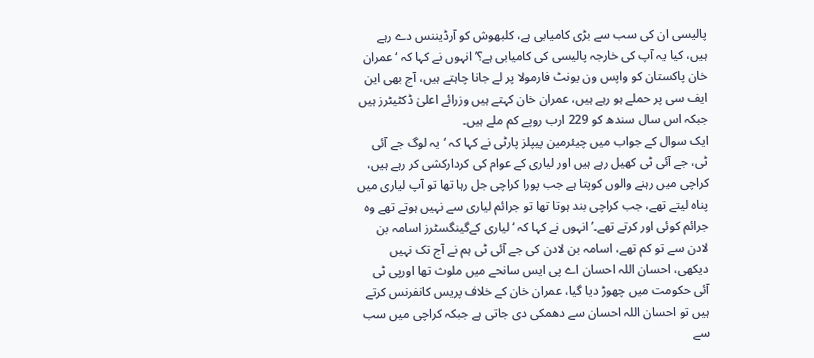پالیسی ان کی سب سے بڑی کامیابی ہے، کلبھوش کو آرڈیننس دے رہے ہیں، کیا یہ آپ کی خارجہ پالیسی کی کامیابی ہے؟’ انہوں نے کہا کہ ‘عمران خان پاکستان کو واپس ون یونٹ فارمولا پر لے جانا چاہتے ہیں، آج بھی این ایف سی پر حملے ہو رہے ہیں، عمران خان کہتے ہیں وزرائے اعلیٰ ڈکٹیٹرز ہیں جبکہ اس سال سندھ کو 229 ارب روپے کم ملے ہیں۔
ایک سوال کے جواب میں چیئرمین پیپلز پارٹی نے کہا کہ ‘یہ لوگ جے آئی ٹی، جے آئی ٹی کھیل رہے ہیں اور لیاری کے عوام کی کردارکشی کر رہے ہیں، کراچی میں رہنے والوں کوپتا ہے جب پورا کراچی جل رہا تھا تو آپ لیاری میں پناہ لیتے تھے، جب کراچی بند ہوتا تھا تو جرائم لیاری سے نہیں ہوتے تھے وہ جرائم کوئی اور کرتے تھے۔’ انہوں نے کہا کہ ‘لیاری کےگینگسٹرز اسامہ بن لادن سے تو کم تھے، اسامہ بن لادن کی جے آئی ٹی ہم نے آج تک نہیں دیکھی، احسان اللہ احسان اے پی ایس سانحے میں ملوث تھا اورپی ٹی آئی حکومت میں چھوڑ دیا گیا، عمران خان کے خلاف پریس کانفرنس کرتے ہیں تو احسان اللہ احسان سے دھمکی دی جاتی ہے جبکہ کراچی میں سب سے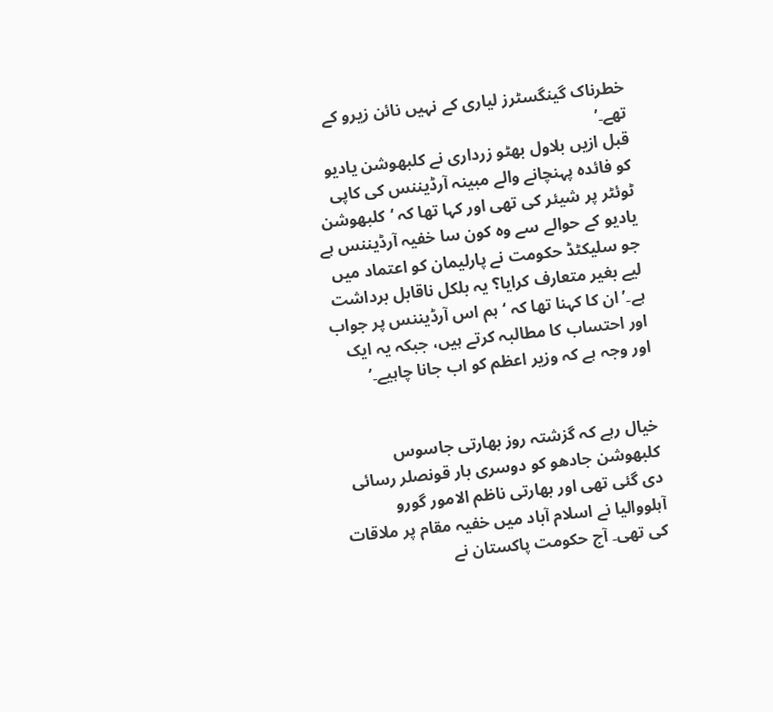خطرناک گینگسٹرز لیاری کے نہیں نائن زیرو کے تھے۔’
قبل ازیں بلاول بھٹو زرداری نے کلبھوشن یادیو کو فائدہ پہنچانے والے مبینہ آرڈیننس کی کاپی ٹوئٹر پر شیئر کی تھی اور کہا تھا کہ ‘کلبھوشن یادیو کے حوالے سے وہ کون سا خفیہ آرڈیننس ہے جو سلیکٹڈ حکومت نے پارلیمان کو اعتماد میں لیے بغیر متعارف کرایا؟ یہ بلکل ناقابل برداشت ہے۔’ ان کا کہنا تھا کہ ‘ہم اس آرڈیننس پر جواب اور احتساب کا مطالبہ کرتے ہیں، جبکہ یہ ایک اور وجہ ہے کہ وزیر اعظم کو اب جانا چاہیے۔’


خیال رہے کہ گزشتہ روز بھارتی جاسوس کلبھوشن جادھو کو دوسری بار قونصلر رسائی دی گئی تھی اور بھارتی ناظم الامور گورو آہلووالیا نے اسلام آباد میں خفیہ مقام پر ملاقات کی تھی۔ آج حکومت پاکستان نے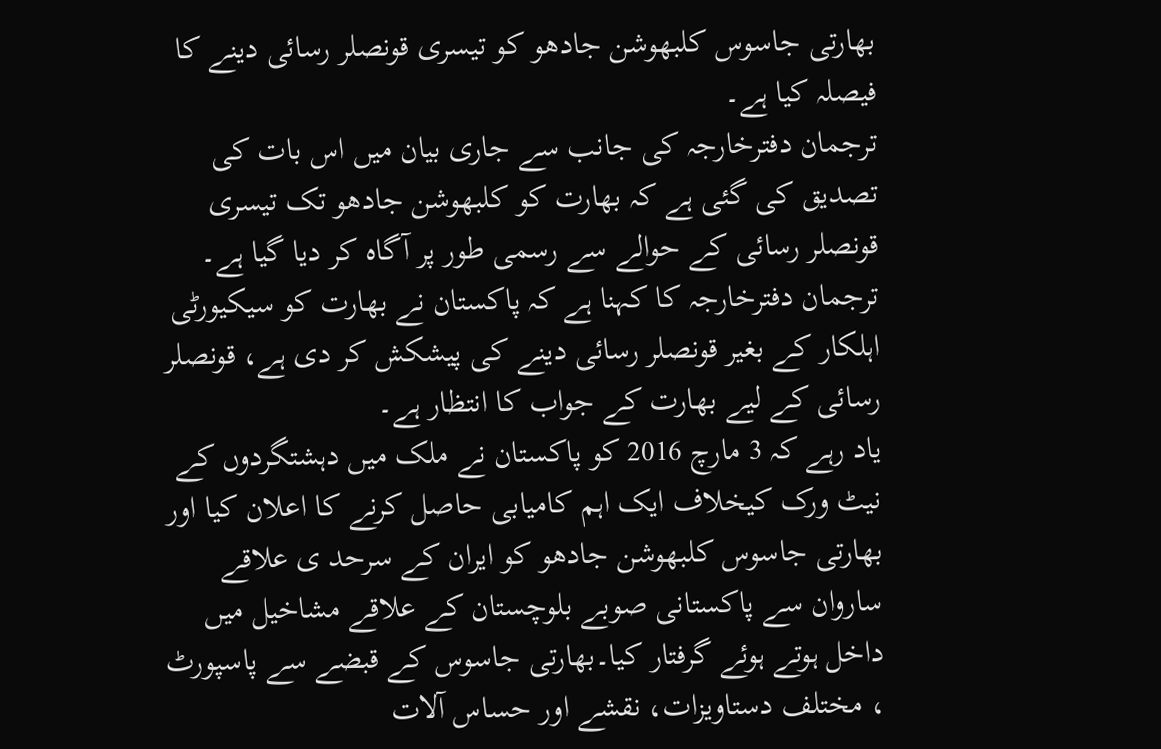بھارتی جاسوس کلبھوشن جادھو کو تیسری قونصلر رسائی دینے کا فیصلہ کیا ہے۔
ترجمان دفترخارجہ کی جانب سے جاری بیان میں اس بات کی تصدیق کی گئی ہے کہ بھارت کو کلبھوشن جادھو تک تیسری قونصلر رسائی کے حوالے سے رسمی طور پر آگاہ کر دیا گیا ہے۔ ترجمان دفترخارجہ کا کہنا ہے کہ پاکستان نے بھارت کو سیکیورٹی اہلکار کے بغیر قونصلر رسائی دینے کی پیشکش کر دی ہے، قونصلر رسائی کے لیے بھارت کے جواب کا انتظار ہے۔
یاد رہے کہ 3 مارچ 2016 کو پاکستان نے ملک میں دہشتگردوں کے نیٹ ورک کیخلاف ایک اہم کامیابی حاصل کرنے کا اعلان کیا اور بھارتی جاسوس کلبھوشن جادھو کو ایران کے سرحد ی علاقے ساروان سے پاکستانی صوبے بلوچستان کے علاقے مشاخیل میں داخل ہوتے ہوئے گرفتار کیا۔بھارتی جاسوس کے قبضے سے پاسپورٹ ، مختلف دستاویزات، نقشے اور حساس آلات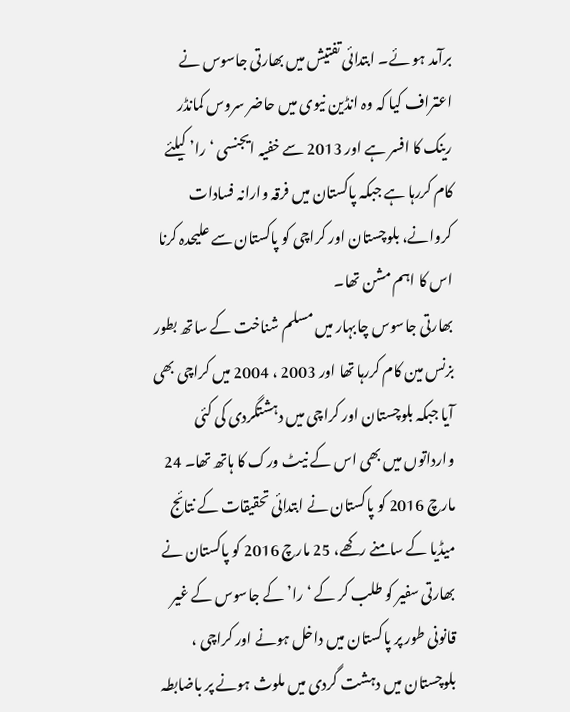برآمد ہو ئے۔ ابتدائی تفتیش میں بھارتی جاسوس نے اعتراف کیا کہ وہ انڈین نیوی میں حاضر سروس کمانڈر رینک کا افسر ہے اور 2013 سے خفیہ ایجنسی ‘را’ کیلئے کام کررہا ہے جبکہ پاکستان میں فرقہ وارانہ فسادات کروانے، بلوچستان اور کراچی کو پاکستان سے علیحدہ کرنا اس کا اہم مشن تھا۔
بھارتی جاسوس چابہار میں مسلم شناخت کے ساتھ بطور بزنس مین کام کررہا تھا اور 2003 ، 2004 میں کراچی بھی آیا جبکہ بلوچستان اور کراچی میں دہشتگردی کی کئی وارداتوں میں بھی اس کے نیٹ ورک کا ہاتھ تھا۔ 24 مارچ 2016 کو پاکستان نے ابتدائی تحقیقات کے نتائج میڈیا کے سامنے رکھے، 25 مارچ 2016 کو پاکستان نے بھارتی سفیر کو طلب کر کے ‘را’ کے جاسوس کے غیر قانونی طور پر پاکستان میں داخل ہونے اور کراچی ، بلوچستان میں دہشت گردی میں ملوث ہونے پر باضابطہ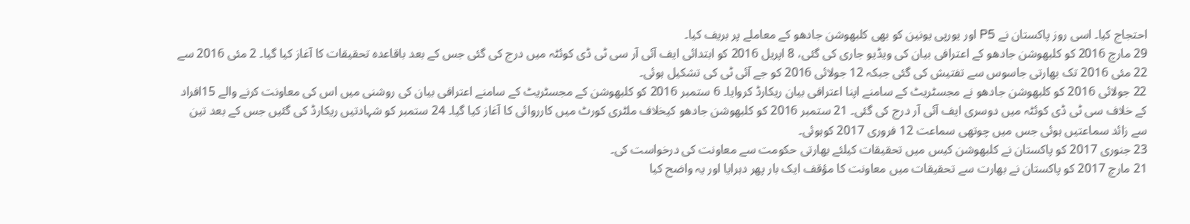احتجاج کیا۔ اسی روز پاکستان نے P5 اور یورپی یونین کو بھی کلبھوشن جادھو کے معاملے پر بریف کیا۔
29 مارچ 2016 کو کلبھوشن جادھو کے اعترافی بیان کی ویڈیو جاری کی گئی، 8 اپریل 2016 کو ابتدائی ایف آئی آر سی ٹی ڈی کوئٹہ میں درج کی گئی جس کے بعد باقاعدہ تحقیقات کا آغاز کیا گیا۔ 2 مئی 2016 سے 22 مئی 2016 تک بھارتی جاسوس سے تفتیش کی گئی جبکہ 12 جولائی 2016 کو جے آئی ٹی کی تشکیل ہوئی۔
22 جولائی 2016 کو کلبھوشن جادھو نے مجسٹریٹ کے سامنے اپنا اعترافی بیان ریکارڈ کروایا۔ 6 ستمبر 2016 کو کلبھوشن کے مجسٹریٹ کے سامنے اعترافی بیان کی روشنی میں اس کی معاونت کرنے والے 15افراد کے خلاف سی ٹی ڈی کوئٹہ میں دوسری ایف آئی آر درج کی گئی۔ 21 ستمبر 2016 کو کلبھوشن جادھو کیخلاف ملٹری کورٹ میں کارروائی کا آغاز کیا گیا۔ 24 ستمبر کو شہادتیں ریکارڈ کی گئیں جس کے بعد تین سے زائد سماعتیں ہوئی جس میں چوتھی سماعت 12 فروری 2017 کوہوئی۔
23 جنوری 2017 کو پاکستان نے کلبھوشن کیس میں تحقیقات کیلئے بھارتی حکومت سے معاونت کی درخواست کی۔
21 مارچ 2017 کو پاکستان نے بھارت سے تحقیقات میں معاونت کا مؤقف ایک بار پھر دہرایا اور یہ واضح کیا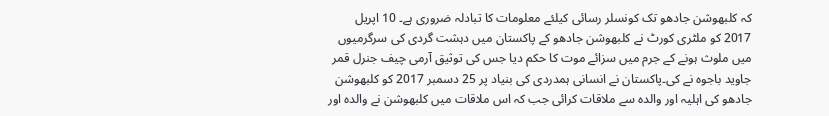کہ کلبھوشن جادھو تک کونسلر رسائی کیلئے معلومات کا تبادلہ ضروری ہے۔ 10 اپریل 2017 کو ملٹری کورٹ نے کلبھوشن جادھو کے پاکستان میں دہشت گردی کی سرگرمیوں میں ملوث ہونے کے جرم میں سزائے موت کا حکم دیا جس کی توثیق آرمی چیف جنرل قمر جاوید باجوہ نے کی۔پاکستان نے انسانی ہمدردی کی بنیاد پر 25 دسمبر 2017 کو کلبھوشن جادھو کی اہلیہ اور والدہ سے ملاقات کرائی جب کہ اس ملاقات میں کلبھوشن نے والدہ اور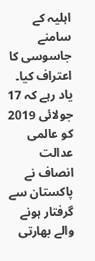اہلیہ کے سامنے جاسوسی کا اعتراف کیا۔
یاد رہے کہ 17 جولائی 2019 کو عالمی عدالت انصاف نے پاکستان سے گرفتار ہونے والے بھارتی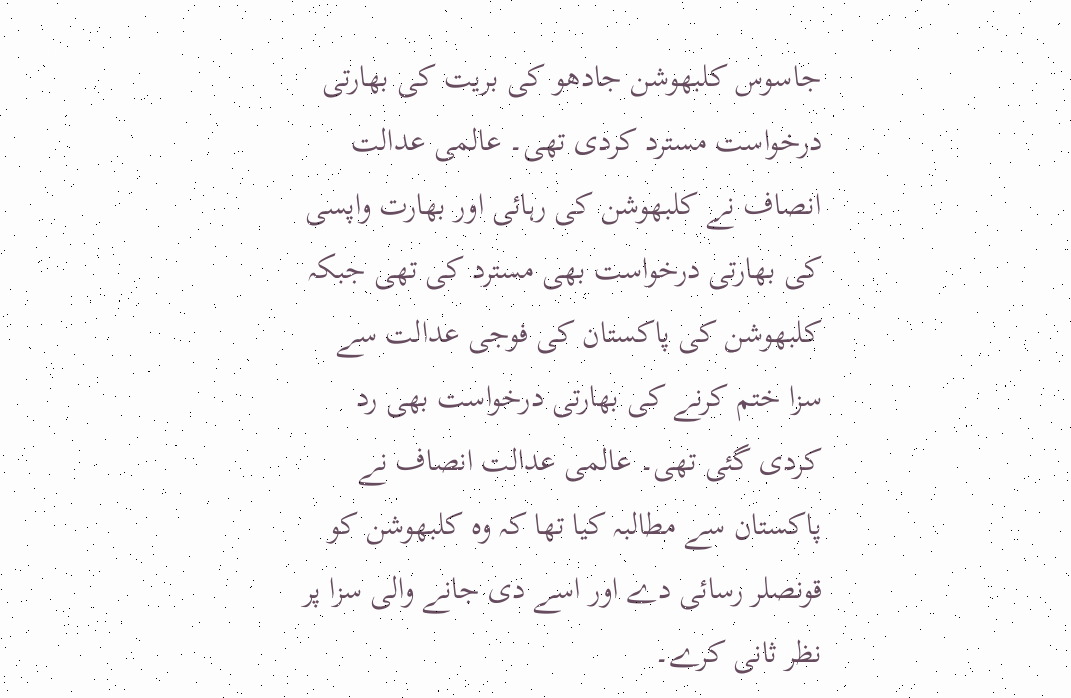جاسوس کلبھوشن جادھو کی بریت کی بھارتی درخواست مسترد کردی تھی۔ عالمی عدالت انصاف نے کلبھوشن کی رہائی اور بھارت واپسی کی بھارتی درخواست بھی مسترد کی تھی جبکہ کلبھوشن کی پاکستان کی فوجی عدالت سے سزا ختم کرنے کی بھارتی درخواست بھی رد کردی گئی تھی۔ عالمی عدالت انصاف نے پاکستان سے مطالبہ کیا تھا کہ وہ کلبھوشن کو قونصلر رسائی دے اور اسے دی جانے والی سزا پر نظر ثانی کرے۔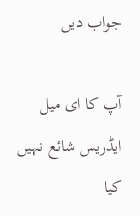جواب دیں

آپ کا ای میل ایڈریس شائع نہیں کیا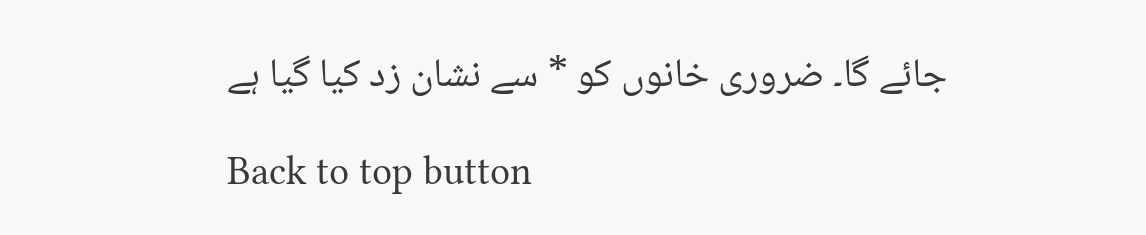جائے گا۔ ضروری خانوں کو * سے نشان زد کیا گیا ہے

Back to top button